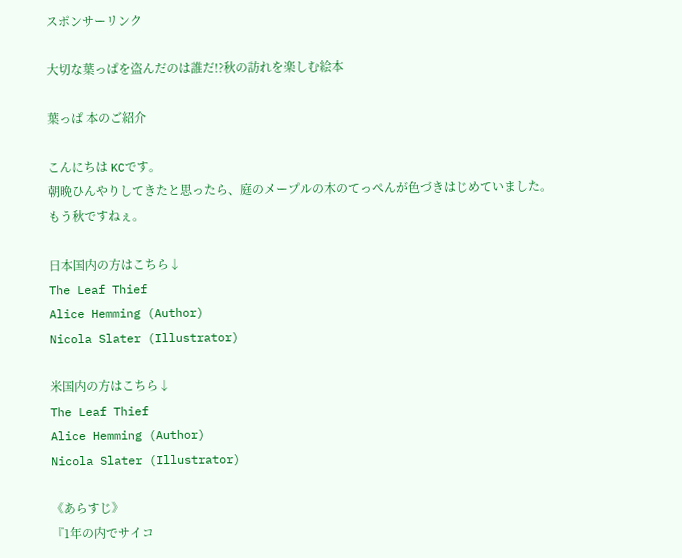スポンサーリンク

大切な葉っぱを盗んだのは誰だ!?秋の訪れを楽しむ絵本

葉っぱ 本のご紹介

こんにちは KCです。
朝晩ひんやりしてきたと思ったら、庭のメープルの木のてっぺんが色づきはじめていました。
もう秋ですねぇ。

日本国内の方はこちら↓
The Leaf Thief
Alice Hemming (Author)
Nicola Slater (Illustrator)

米国内の方はこちら↓
The Leaf Thief
Alice Hemming (Author)
Nicola Slater (Illustrator)

《あらすじ》
『1年の内でサイコ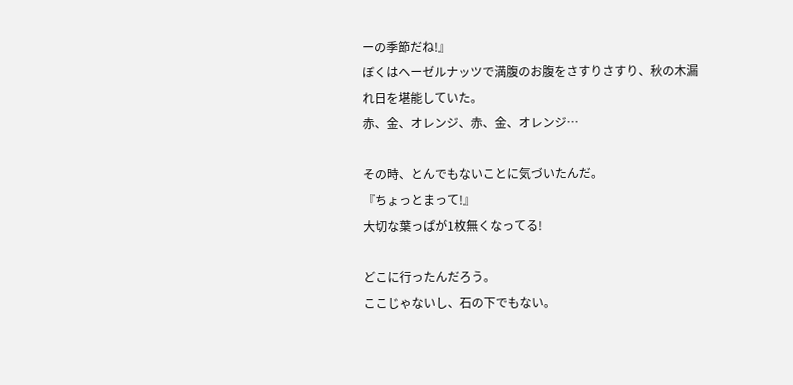ーの季節だね!』
ぼくはヘーゼルナッツで満腹のお腹をさすりさすり、秋の木漏れ日を堪能していた。
赤、金、オレンジ、赤、金、オレンジ…

その時、とんでもないことに気づいたんだ。
『ちょっとまって!』
大切な葉っぱが1枚無くなってる!

どこに行ったんだろう。
ここじゃないし、石の下でもない。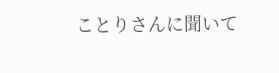ことりさんに聞いて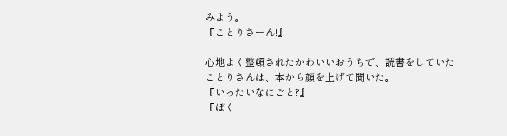みよう。
『ことりさーん!』

心地よく整頓されたかわいいおうちで、読書をしていたことりさんは、本から顔を上げて聞いた。
『いったいなにごと?』
『ぼく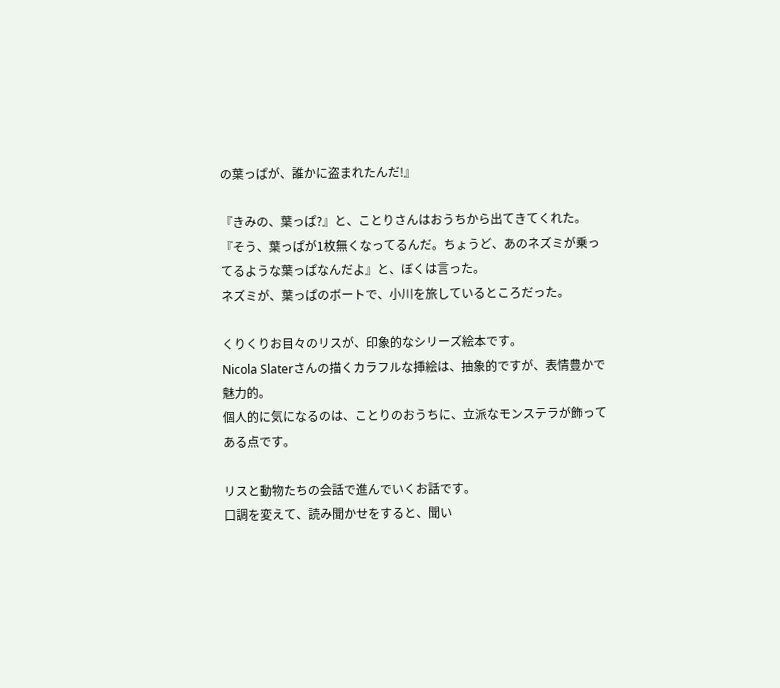の葉っぱが、誰かに盗まれたんだ!』

『きみの、葉っぱ?』と、ことりさんはおうちから出てきてくれた。
『そう、葉っぱが1枚無くなってるんだ。ちょうど、あのネズミが乗ってるような葉っぱなんだよ』と、ぼくは言った。
ネズミが、葉っぱのボートで、小川を旅しているところだった。

くりくりお目々のリスが、印象的なシリーズ絵本です。
Nicola Slaterさんの描くカラフルな挿絵は、抽象的ですが、表情豊かで魅力的。
個人的に気になるのは、ことりのおうちに、立派なモンステラが飾ってある点です。

リスと動物たちの会話で進んでいくお話です。
口調を変えて、読み聞かせをすると、聞い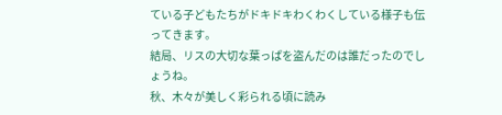ている子どもたちがドキドキわくわくしている様子も伝ってきます。
結局、リスの大切な葉っぱを盗んだのは誰だったのでしょうね。
秋、木々が美しく彩られる頃に読み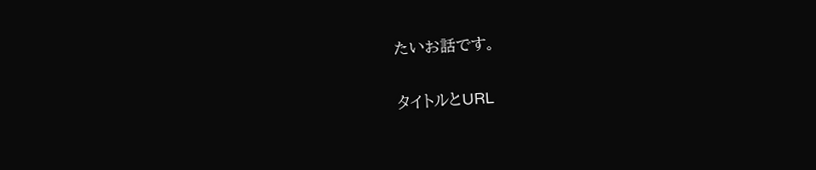たいお話です。

タイトルとURL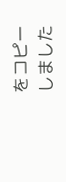をコピーしました